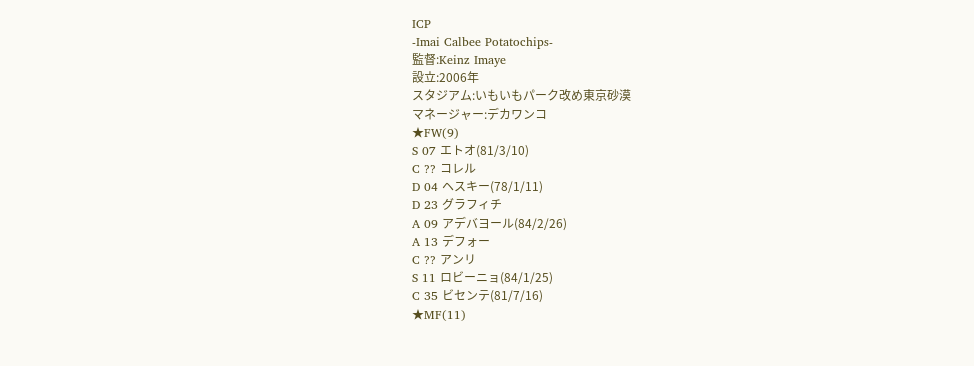ICP
-Imai Calbee Potatochips-
監督:Keinz Imaye
設立:2006年
スタジアム:いもいもパーク改め東京砂漠
マネージャー:デカワンコ
★FW(9)
S 07 エトオ(81/3/10)
C ?? コレル
D 04 ヘスキー(78/1/11)
D 23 グラフィチ
A 09 アデバヨール(84/2/26)
A 13 デフォー
C ?? アンリ
S 11 ロビーニョ(84/1/25)
C 35 ビセンテ(81/7/16)
★MF(11)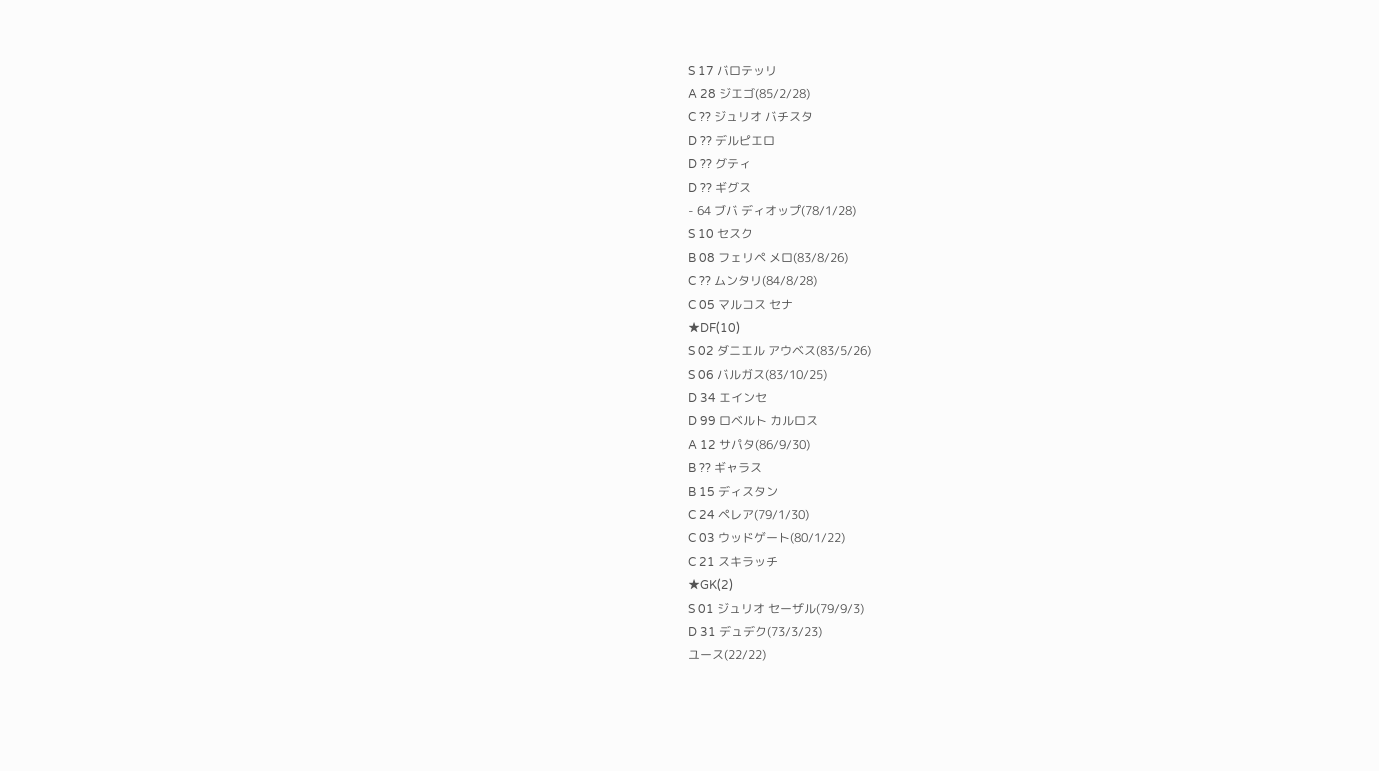S 17 バロテッリ
A 28 ジエゴ(85/2/28)
C ?? ジュリオ バチスタ
D ?? デルピエロ
D ?? グティ
D ?? ギグス
- 64 ブバ ディオップ(78/1/28)
S 10 セスク
B 08 フェリペ メロ(83/8/26)
C ?? ムンタリ(84/8/28)
C 05 マルコス セナ
★DF(10)
S 02 ダニエル アウベス(83/5/26)
S 06 バルガス(83/10/25)
D 34 エインセ
D 99 ロベルト カルロス
A 12 サパタ(86/9/30)
B ?? ギャラス
B 15 ディスタン
C 24 ペレア(79/1/30)
C 03 ウッドゲート(80/1/22)
C 21 スキラッチ
★GK(2)
S 01 ジュリオ セーザル(79/9/3)
D 31 デュデク(73/3/23)
ユース(22/22)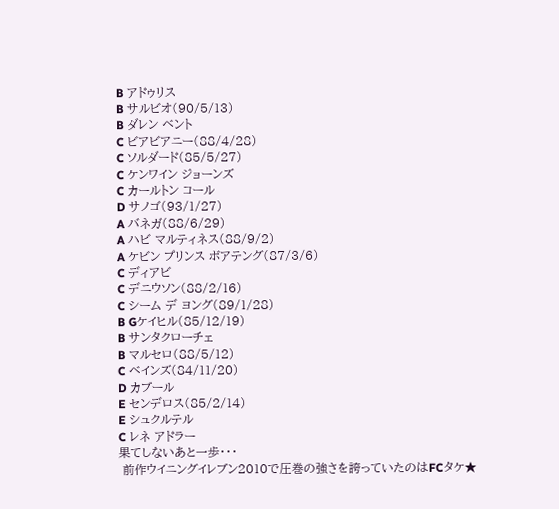B アドゥリス
B サルビオ(90/5/13)
B ダレン ベント
C ビアビアニー(88/4/28)
C ソルダード(85/5/27)
C ケンワイン ジョーンズ
C カールトン コール
D サノゴ(93/1/27)
A バネガ(88/6/29)
A ハビ マルティネス(88/9/2)
A ケビン プリンス ボアテング(87/3/6)
C ディアビ
C デニウソン(88/2/16)
C シーム デ ヨング(89/1/28)
B Gケイヒル(85/12/19)
B サンタクローチェ
B マルセロ(88/5/12)
C ベインズ(84/11/20)
D カブール
E センデロス(85/2/14)
E シュクルテル
C レネ アドラー
果てしないあと一歩・・・
 前作ウイニングイレブン2010で圧巻の強さを誇っていたのはFCタケ★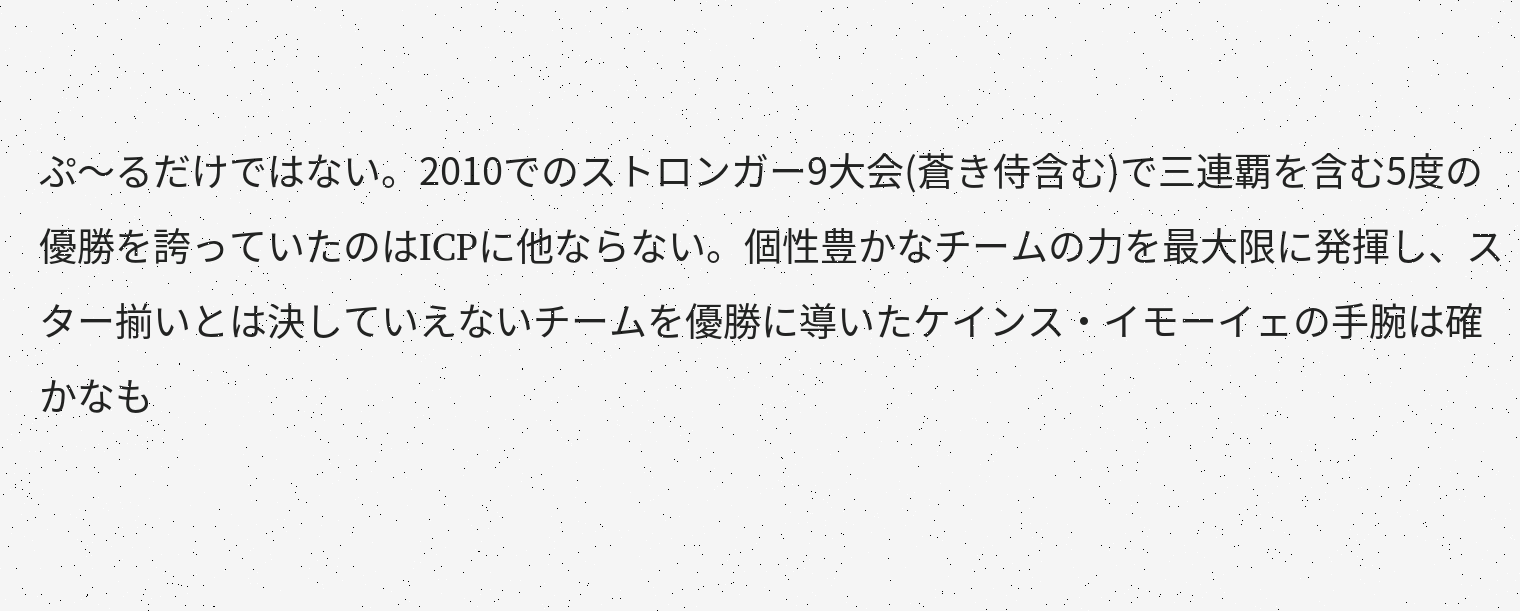ぷ〜るだけではない。2010でのストロンガー9大会(蒼き侍含む)で三連覇を含む5度の優勝を誇っていたのはICPに他ならない。個性豊かなチームの力を最大限に発揮し、スター揃いとは決していえないチームを優勝に導いたケインス・イモーイェの手腕は確かなも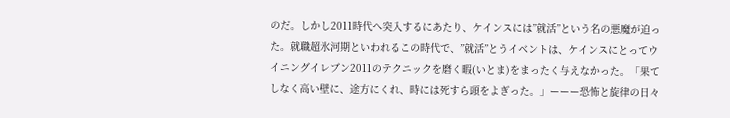のだ。しかし2011時代へ突入するにあたり、ケインスには”就活”という名の悪魔が迫った。就職超氷河期といわれるこの時代で、”就活”とうイベントは、ケインスにとってウイニングイレブン2011のテクニックを磨く暇(いとま)をまったく与えなかった。「果てしなく高い壁に、途方にくれ、時には死すら頭をよぎった。」ーーー恐怖と旋律の日々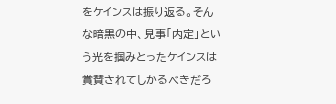をケインスは振り返る。そんな暗黒の中、見事「内定」という光を掴みとったケインスは賞賛されてしかるべきだろ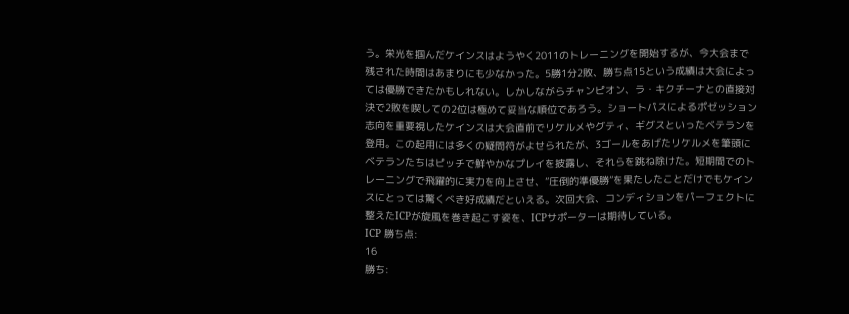う。栄光を掴んだケインスはようやく2011のトレーニングを開始するが、今大会まで残された時間はあまりにも少なかった。5勝1分2敗、勝ち点15という成績は大会によっては優勝できたかもしれない。しかしながらチャンピオン、ラ・キクチーナとの直接対決で2敗を喫しての2位は極めて妥当な順位であろう。ショートパスによるポゼッション志向を重要視したケインスは大会直前でリケルメやグティ、ギグスといったベテランを登用。この起用には多くの疑問符がよせられたが、3ゴールをあげたリケルメを筆頭にベテランたちはピッチで鮮やかなプレイを披露し、それらを跳ね除けた。短期間でのトレーニングで飛躍的に実力を向上させ、”圧倒的準優勝”を果たしたことだけでもケインスにとっては驚くべき好成績だといえる。次回大会、コンディションをパーフェクトに整えたICPが旋風を巻き起こす姿を、ICPサポーターは期待している。
ICP 勝ち点:
16
勝ち: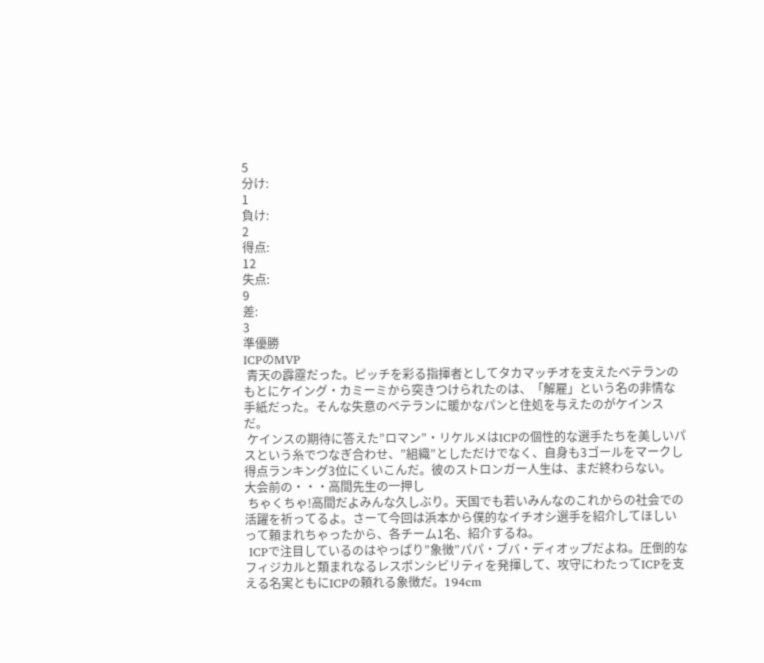5
分け:
1
負け:
2
得点:
12
失点:
9
差:
3
準優勝
ICPのMVP
 青天の霹靂だった。ピッチを彩る指揮者としてタカマッチオを支えたベテランのもとにケイング・カミーミから突きつけられたのは、「解雇」という名の非情な手紙だった。そんな失意のベテランに暖かなパンと住処を与えたのがケインスだ。
 ケインスの期待に答えた”ロマン”・リケルメはICPの個性的な選手たちを美しいパスという糸でつなぎ合わせ、”組織”としただけでなく、自身も3ゴールをマークし得点ランキング3位にくいこんだ。彼のストロンガー人生は、まだ終わらない。
大会前の・・・高間先生の一押し
 ちゃくちゃ!高間だよみんな久しぶり。天国でも若いみんなのこれからの社会での活躍を祈ってるよ。さーて今回は浜本から僕的なイチオシ選手を紹介してほしいって頼まれちゃったから、各チーム1名、紹介するね。
 ICPで注目しているのはやっぱり”象徴”パパ・ブバ・ディオップだよね。圧倒的なフィジカルと類まれなるレスポンシビリティを発揮して、攻守にわたってICPを支える名実ともにICPの頼れる象徴だ。194cm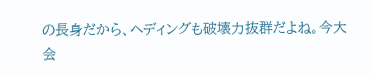の長身だから、ヘディングも破壊力抜群だよね。今大会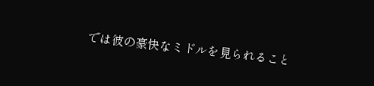では彼の豪快なミドルを見られること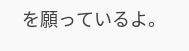を願っているよ。